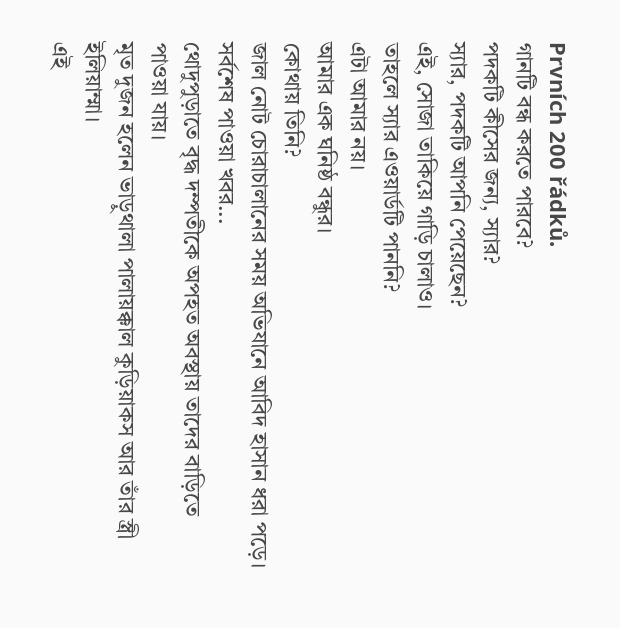Prvních 200 řádků.
গানটি বন্ধ করতে পারবে?
পদকটি কীসের জন্য, স্যার?
স্যার, পদকটি আপনি পেয়েছেন?
এই, সোজা তাকিয়ে গাড়ি চালাও।
তাহলে স্যার এওয়ার্ডটি পাননি?
এটা আমার নয়।
আমার এক ঘনিষ্ঠ বন্ধুর।
কোথায় তিনি?
জাল নোট চোরাচালানের সময় অভিযানে আবিদ হাসান ধরা পড়ে।
সর্বশেষ পাওয়া খবর...
থোদুপুড়াতে বৃদ্ধ দম্পতীকে অপহত অবস্থায় তাদের বাড়িতে পাওয়া যায়।
মৃত দুজন হলেন ভাড়ুথালা পালায়ক্কাল কুড়িয়াকস আর তাঁর স্ত্রী ইলিয়াম্মা।
এই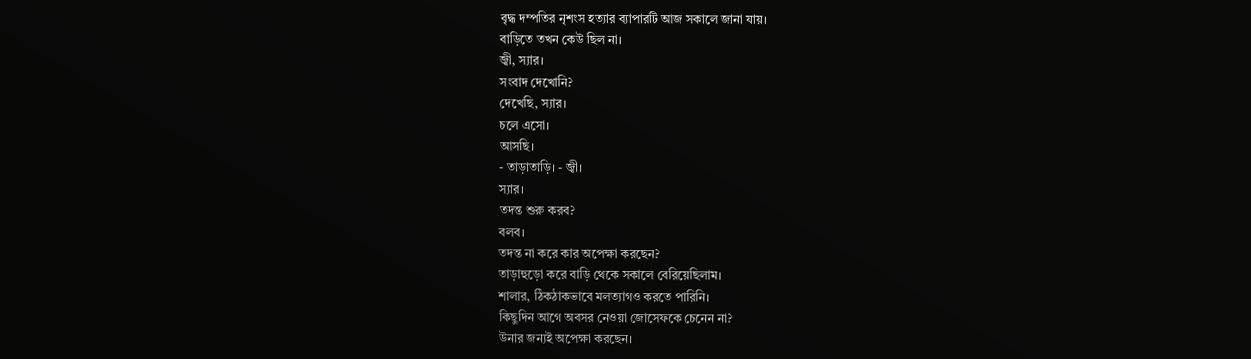বৃদ্ধ দম্পতির নৃশংস হত্যার ব্যাপারটি আজ সকালে জানা যায়।
বাড়িতে তখন কেউ ছিল না।
জ্বী, স্যার।
সংবাদ দেখোনি?
দেখেছি, স্যার।
চলে এসো।
আসছি।
- তাড়াতাড়ি। - জ্বী।
স্যার।
তদন্ত শুরু করব?
বলব।
তদন্ত না করে কার অপেক্ষা করছেন?
তাড়াহুড়ো করে বাড়ি থেকে সকালে বেরিয়েছিলাম।
শালার, ঠিকঠাকভাবে মলত্যাগও করতে পারিনি।
কিছুদিন আগে অবসর নেওয়া জোসেফকে চেনেন না?
উনার জন্যই অপেক্ষা করছেন।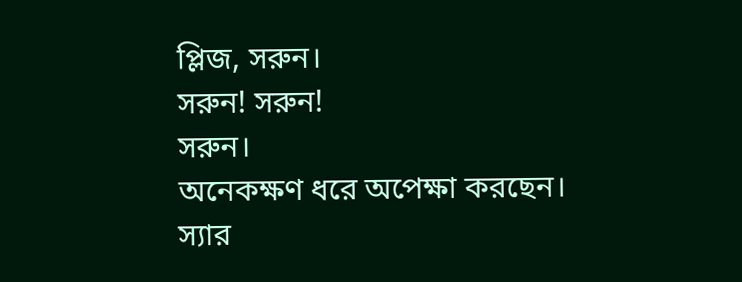প্লিজ, সরুন।
সরুন! সরুন!
সরুন।
অনেকক্ষণ ধরে অপেক্ষা করছেন।
স্যার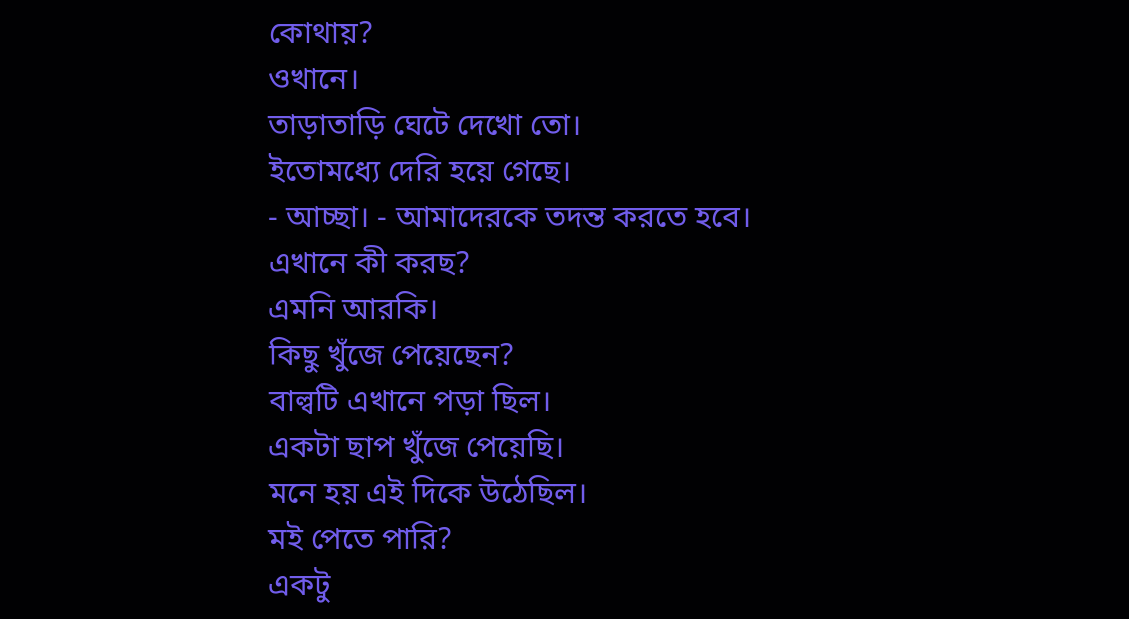কোথায়?
ওখানে।
তাড়াতাড়ি ঘেটে দেখো তো।
ইতোমধ্যে দেরি হয়ে গেছে।
- আচ্ছা। - আমাদেরকে তদন্ত করতে হবে।
এখানে কী করছ?
এমনি আরকি।
কিছু খুঁজে পেয়েছেন?
বাল্বটি এখানে পড়া ছিল।
একটা ছাপ খুঁজে পেয়েছি।
মনে হয় এই দিকে উঠেছিল।
মই পেতে পারি?
একটু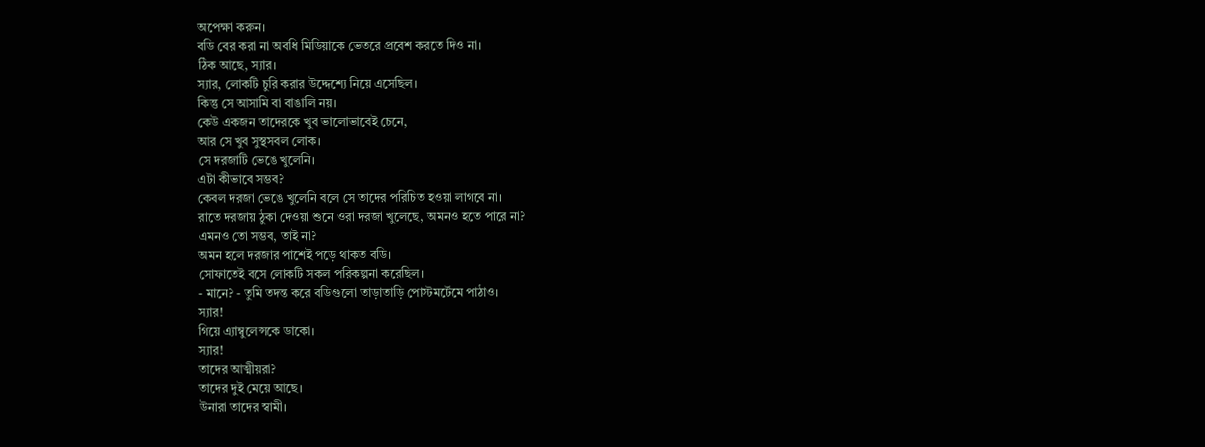অপেক্ষা করুন।
বডি বের করা না অবধি মিডিয়াকে ভেতরে প্রবেশ করতে দিও না।
ঠিক আছে, স্যার।
স্যার, লোকটি চুরি করার উদ্দেশ্যে নিয়ে এসেছিল।
কিন্তু সে আসামি বা বাঙালি নয়।
কেউ একজন তাদেরকে খুব ভালোভাবেই চেনে,
আর সে খুব সুস্থসবল লোক।
সে দরজাটি ভেঙে খুলেনি।
এটা কীভাবে সম্ভব?
কেবল দরজা ভেঙে খুলেনি বলে সে তাদের পরিচিত হওয়া লাগবে না।
রাতে দরজায় ঠুকা দেওয়া শুনে ওরা দরজা খুলেছে, অমনও হতে পারে না?
এমনও তো সম্ভব, তাই না?
অমন হলে দরজার পাশেই পড়ে থাকত বডি।
সোফাতেই বসে লোকটি সকল পরিকল্পনা করেছিল।
- মানে? - তুমি তদন্ত করে বডিগুলো তাড়াতাড়ি পোস্টমর্টেমে পাঠাও।
স্যার!
গিয়ে এ্যাম্বুলেন্সকে ডাকো।
স্যার!
তাদের আত্মীয়রা?
তাদের দুই মেয়ে আছে।
উনারা তাদের স্বামী।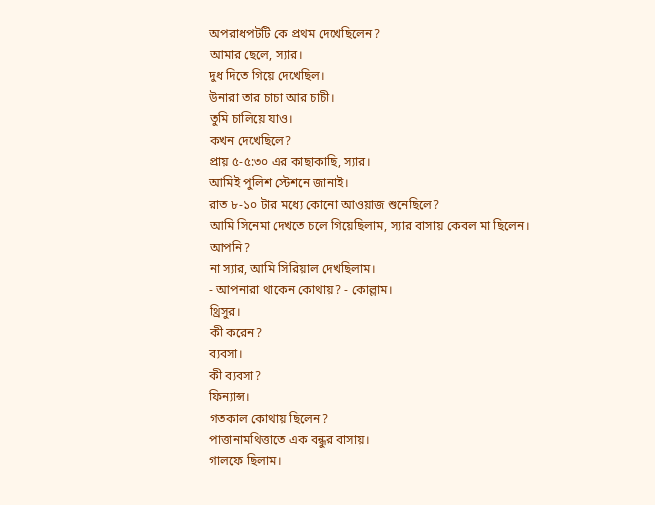অপরাধপটটি কে প্রথম দেখেছিলেন?
আমার ছেলে, স্যার।
দুধ দিতে গিয়ে দেখেছিল।
উনারা তার চাচা আর চাচী।
তুমি চালিয়ে যাও।
কখন দেখেছিলে?
প্রায় ৫-৫:৩০ এর কাছাকাছি, স্যার।
আমিই পুলিশ স্টেশনে জানাই।
রাত ৮-১০ টার মধ্যে কোনো আওয়াজ শুনেছিলে?
আমি সিনেমা দেখতে চলে গিয়েছিলাম, স্যার বাসায় কেবল মা ছিলেন।
আপনি?
না স্যার, আমি সিরিয়াল দেখছিলাম।
- আপনারা থাকেন কোথায়? - কোল্লাম।
থ্রিসুর।
কী করেন?
ব্যবসা।
কী ব্যবসা?
ফিন্যান্স।
গতকাল কোথায় ছিলেন?
পাত্তানামথিত্তাতে এক বন্ধুর বাসায়।
গালফে ছিলাম।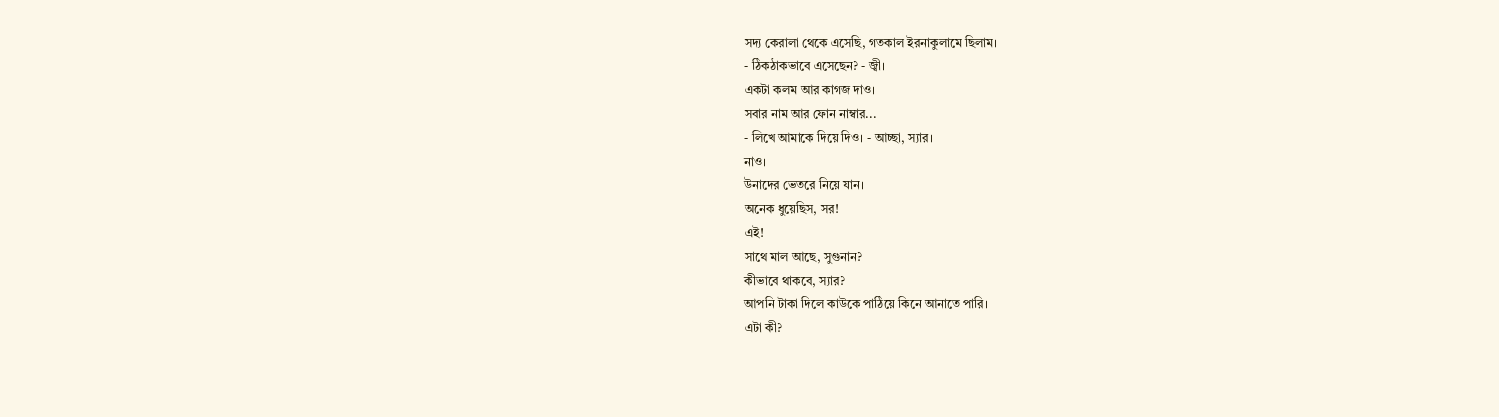সদ্য কেরালা থেকে এসেছি, গতকাল ইরনাকুলামে ছিলাম।
- ঠিকঠাকভাবে এসেছেন? - জ্বী।
একটা কলম আর কাগজ দাও।
সবার নাম আর ফোন নাম্বার...
- লিখে আমাকে দিয়ে দিও। - আচ্ছা, স্যার।
নাও।
উনাদের ভেতরে নিয়ে যান।
অনেক ধুয়েছিস, সর!
এই!
সাথে মাল আছে, সুগুনান?
কীভাবে থাকবে, স্যার?
আপনি টাকা দিলে কাউকে পাঠিয়ে কিনে আনাতে পারি।
এটা কী?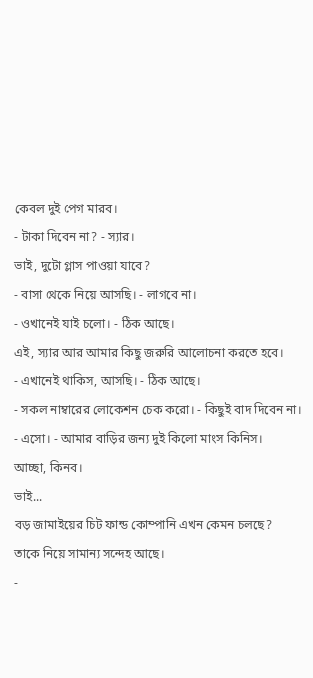কেবল দুই পেগ মারব।
- টাকা দিবেন না? - স্যার।
ভাই, দুটো গ্লাস পাওয়া যাবে?
- বাসা থেকে নিয়ে আসছি। - লাগবে না।
- ওখানেই যাই চলো। - ঠিক আছে।
এই, স্যার আর আমার কিছু জরুরি আলোচনা করতে হবে।
- এখানেই থাকিস, আসছি। - ঠিক আছে।
- সকল নাম্বারের লোকেশন চেক করো। - কিছুই বাদ দিবেন না।
- এসো। - আমার বাড়ির জন্য দুই কিলো মাংস কিনিস।
আচ্ছা, কিনব।
ভাই...
বড় জামাইয়ের চিট ফান্ড কোম্পানি এখন কেমন চলছে?
তাকে নিয়ে সামান্য সন্দেহ আছে।
-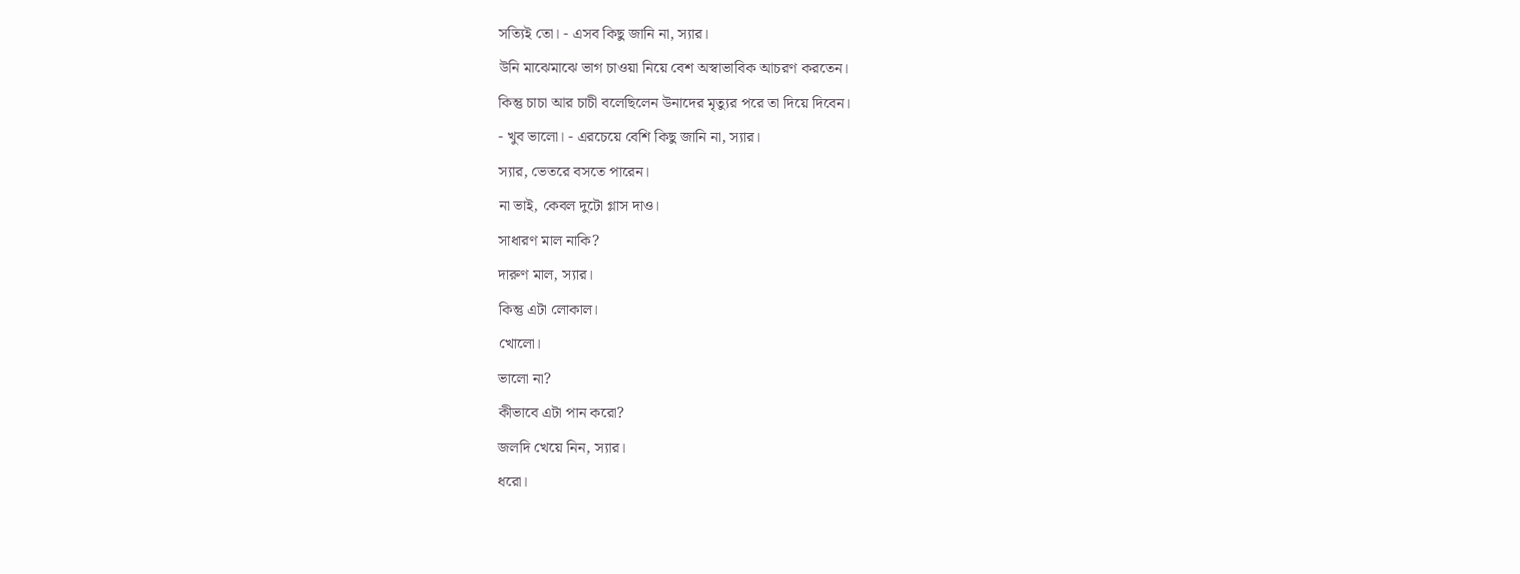সত্যিই তো। - এসব কিছু জানি না, স্যার।
উনি মাঝেমাঝে ভাগ চাওয়া নিয়ে বেশ অস্বাভাবিক আচরণ করতেন।
কিন্তু চাচা আর চাচী বলেছিলেন উনাদের মৃত্যুর পরে তা দিয়ে দিবেন।
- খুব ভালো। - এরচেয়ে বেশি কিছু জানি না, স্যার।
স্যার, ভেতরে বসতে পারেন।
না ভাই, কেবল দুটো গ্লাস দাও।
সাধারণ মাল নাকি?
দারুণ মাল, স্যার।
কিন্তু এটা লোকাল।
খোলো।
ভালো না?
কীভাবে এটা পান করো?
জলদি খেয়ে নিন, স্যার।
ধরো।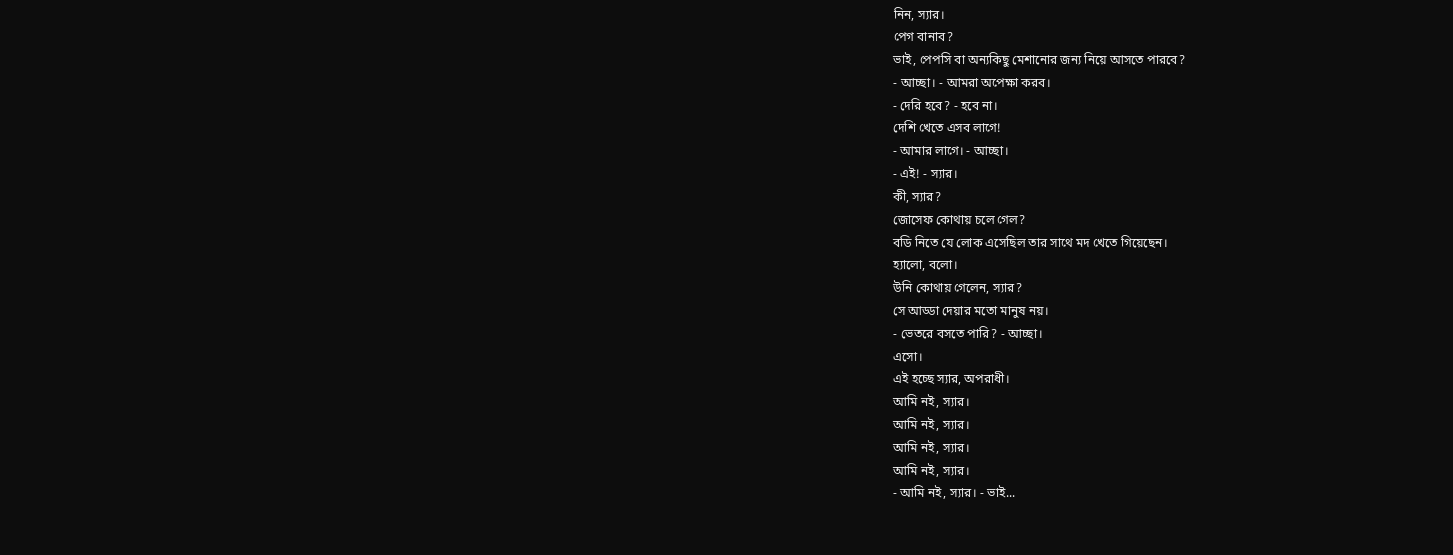নিন, স্যার।
পেগ বানাব?
ভাই, পেপসি বা অন্যকিছু মেশানোর জন্য নিয়ে আসতে পারবে?
- আচ্ছা। - আমরা অপেক্ষা করব।
- দেরি হবে? - হবে না।
দেশি খেতে এসব লাগে!
- আমার লাগে। - আচ্ছা।
- এই! - স্যার।
কী, স্যার?
জোসেফ কোথায় চলে গেল?
বডি নিতে যে লোক এসেছিল তার সাথে মদ খেতে গিয়েছেন।
হ্যালো, বলো।
উনি কোথায় গেলেন, স্যার?
সে আড্ডা দেয়ার মতো মানুষ নয়।
- ভেতরে বসতে পারি? - আচ্ছা।
এসো।
এই হচ্ছে স্যার, অপরাধী।
আমি নই, স্যার।
আমি নই, স্যার।
আমি নই, স্যার।
আমি নই, স্যার।
- আমি নই, স্যার। - ভাই...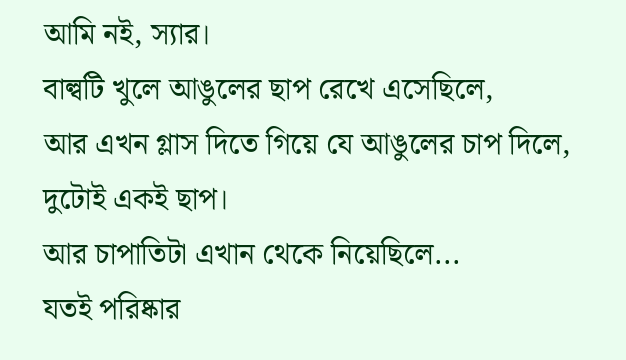আমি নই, স্যার।
বাল্বটি খুলে আঙুলের ছাপ রেখে এসেছিলে,
আর এখন গ্লাস দিতে গিয়ে যে আঙুলের চাপ দিলে, দুটোই একই ছাপ।
আর চাপাতিটা এখান থেকে নিয়েছিলে...
যতই পরিষ্কার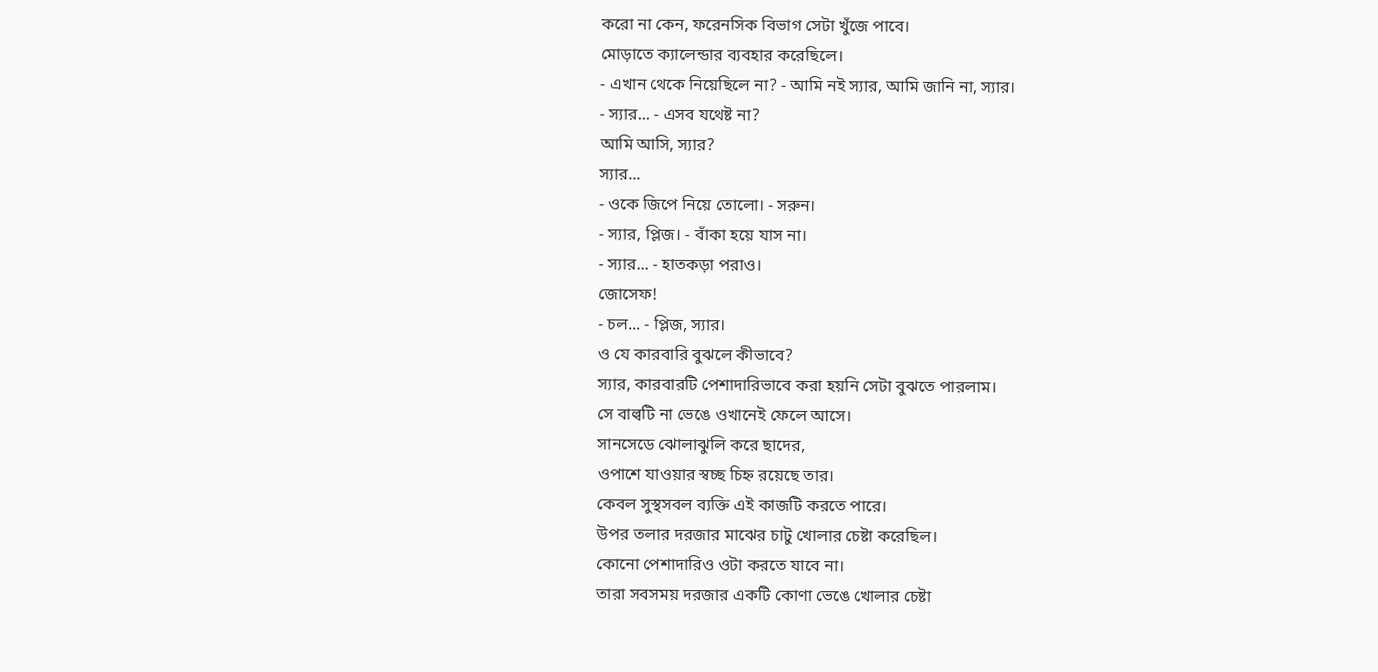করো না কেন, ফরেনসিক বিভাগ সেটা খুঁজে পাবে।
মোড়াতে ক্যালেন্ডার ব্যবহার করেছিলে।
- এখান থেকে নিয়েছিলে না? - আমি নই স্যার, আমি জানি না, স্যার।
- স্যার... - এসব যথেষ্ট না?
আমি আসি, স্যার?
স্যার...
- ওকে জিপে নিয়ে তোলো। - সরুন।
- স্যার, প্লিজ। - বাঁকা হয়ে যাস না।
- স্যার... - হাতকড়া পরাও।
জোসেফ!
- চল... - প্লিজ, স্যার।
ও যে কারবারি বুঝলে কীভাবে?
স্যার, কারবারটি পেশাদারিভাবে করা হয়নি সেটা বুঝতে পারলাম।
সে বাল্বটি না ভেঙে ওখানেই ফেলে আসে।
সানসেডে ঝোলাঝুলি করে ছাদের,
ওপাশে যাওয়ার স্বচ্ছ চিহ্ন রয়েছে তার।
কেবল সুস্থসবল ব্যক্তি এই কাজটি করতে পারে।
উপর তলার দরজার মাঝের চাটু খোলার চেষ্টা করেছিল।
কোনো পেশাদারিও ওটা করতে যাবে না।
তারা সবসময় দরজার একটি কোণা ভেঙে খোলার চেষ্টা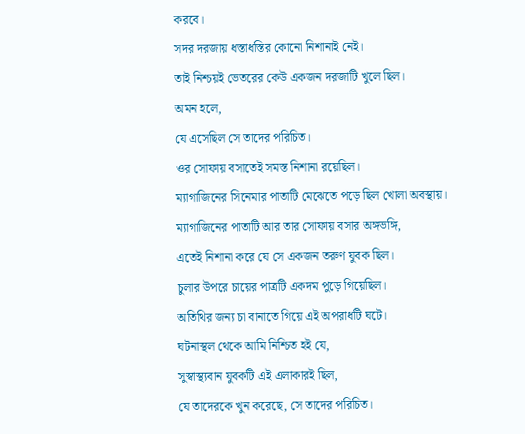করবে।
সদর দরজায় ধস্তাধস্তির কোনো নিশানাই নেই।
তাই নিশ্চয়ই ভেতরের কেউ একজন দরজাটি খুলে ছিল।
অমন হলে,
যে এসেছিল সে তাদের পরিচিত।
ওর সোফায় বসাতেই সমস্ত নিশানা রয়েছিল।
ম্যাগাজিনের সিনেমার পাতাটি মেঝেতে পড়ে ছিল খোলা অবস্থায়।
ম্যাগাজিনের পাতাটি আর তার সোফায় বসার অঙ্গভঙ্গি,
এতেই নিশানা করে যে সে একজন তরুণ যুবক ছিল।
চুলার উপরে চায়ের পাত্রটি একদম পুড়ে গিয়েছিল।
অতিথির জন্য চা বানাতে গিয়ে এই অপরাধটি ঘটে।
ঘটনাস্থল থেকে আমি নিশ্চিত হই যে,
সুস্বাস্থ্যবান যুবকটি এই এলাকারই ছিল,
যে তাদেরকে খুন করেছে, সে তাদের পরিচিত।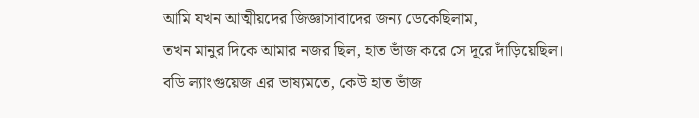আমি যখন আত্মীয়দের জিজ্ঞাসাবাদের জন্য ডেকেছিলাম,
তখন মানুর দিকে আমার নজর ছিল, হাত ভাঁজ করে সে দূরে দাঁড়িয়েছিল।
বডি ল্যাংগুয়েজ এর ভাষ্যমতে, কেউ হাত ভাঁজ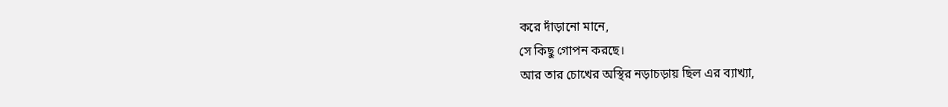করে দাঁড়ানো মানে,
সে কিছু গোপন করছে।
আর তার চোখের অস্থির নড়াচড়ায় ছিল এর ব্যাখ্যা,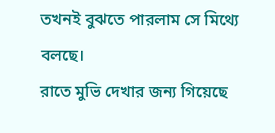তখনই বুঝতে পারলাম সে মিথ্যে বলছে।
রাতে মুভি দেখার জন্য গিয়েছে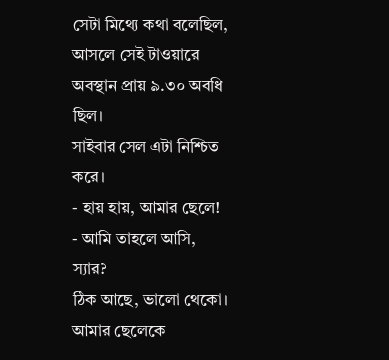সেটা মিথ্যে কথা বলেছিল,
আসলে সেই টাওয়ারে অবস্থান প্রায় ৯.৩০ অবধি ছিল।
সাইবার সেল এটা নিশ্চিত করে।
- হায় হায়, আমার ছেলে! - আমি তাহলে আসি, স্যার?
ঠিক আছে, ভালো থেকো।
আমার ছেলেকে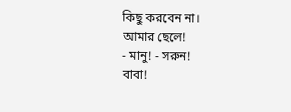কিছু করবেন না।
আমার ছেলে!
- মানু! - সরুন!
বাবা!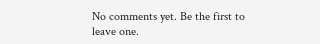No comments yet. Be the first to leave one.